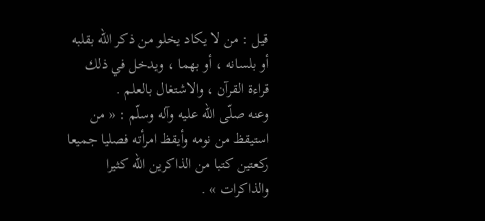قيل : من لا يكاد يخلو من ذكر اللّه بقلبه أو بلسانه ، أو بهما ، ويدخل في ذلك قراءة القرآن ، والاشتغال بالعلم .
وعنه صلّى اللّه عليه وآله وسلّم : « من استيقظ من نومه وأيقظ امرأته فصليا جميعا ركعتين كتبا من الذاكرين اللّه كثيرا والذاكرات » .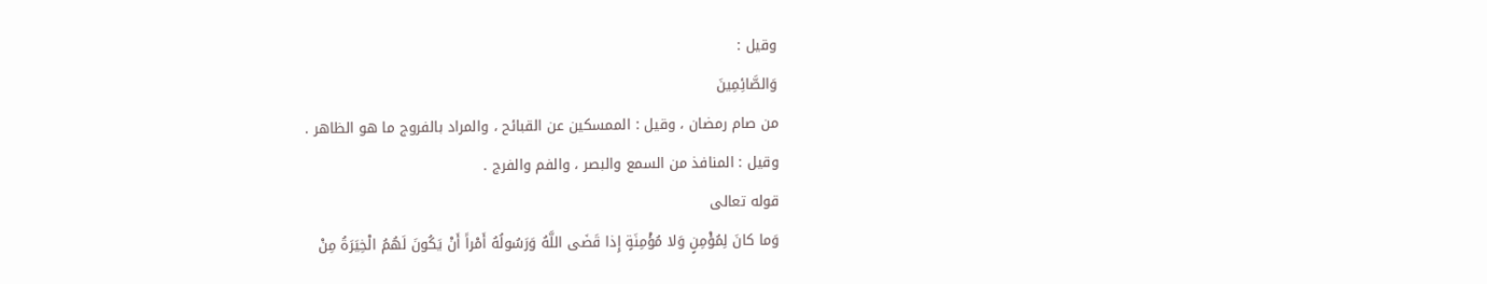وقيل :
وَالصَّائِمِينَ
من صام رمضان ، وقيل : الممسكين عن القبائح ، والمراد بالفروج ما هو الظاهر .
وقيل : المنافذ من السمع والبصر ، والفم والفرج .
قوله تعالى
وَما كانَ لِمُؤْمِنٍ وَلا مُؤْمِنَةٍ إِذا قَضَى اللَّهُ وَرَسُولُهُ أَمْراً أَنْ يَكُونَ لَهُمُ الْخِيَرَةُ مِنْ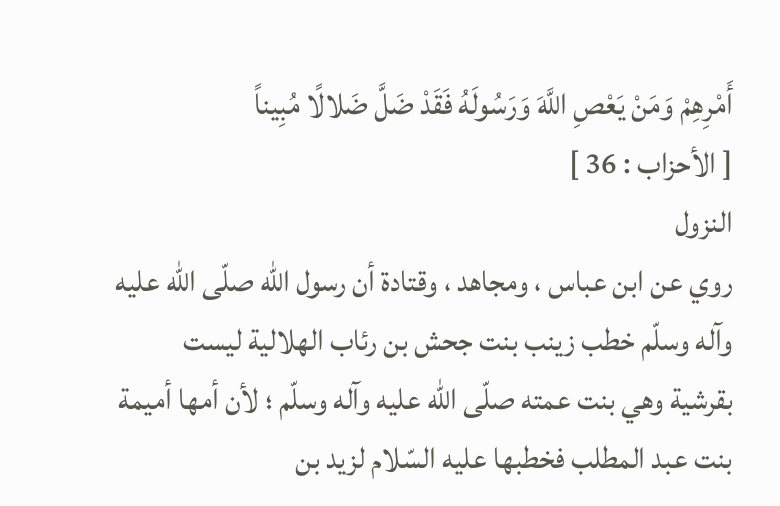أَمْرِهِمْ وَمَنْ يَعْصِ اللَّهَ وَرَسُولَهُ فَقَدْ ضَلَّ ضَلالًا مُبِيناً
[ الأحزاب : 36 ]
النزول
روي عن ابن عباس ، ومجاهد ، وقتادة أن رسول اللّه صلّى اللّه عليه وآله وسلّم خطب زينب بنت جحش بن رئاب الهلالية ليست بقرشية وهي بنت عمته صلّى اللّه عليه وآله وسلّم ؛ لأن أمها أميمة بنت عبد المطلب فخطبها عليه السّلام لزيد بن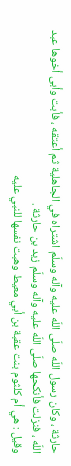حارثة ، وكان رسول اللّه صلّى اللّه عليه وآله وسلّم اشتراه في الجاهلية ثم أعتقه ، فأبت وأبى أخوها عبد اللّه ، فنزلت فأنكحها صلّى اللّه عليه وآله وسلّم زيد بن حارثة .
وقيل : هي أم كلثوم بنت عقبة بن أبي معيط وهبت نفسها للنبي عليه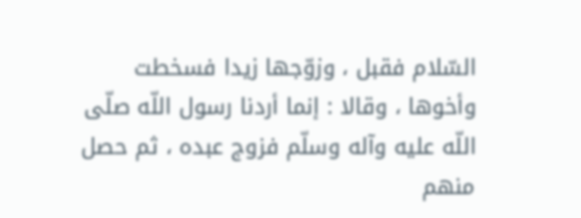السّلام فقبل ، وزوّجها زيدا فسخطت وأخوها ، وقالا : إنما أردنا رسول اللّه صلّى اللّه عليه وآله وسلّم فزوج عبده ، ثم حصل منهم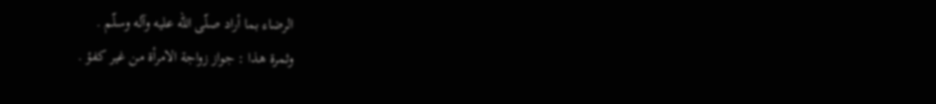الرضاء بما أراد صلّى اللّه عليه وآله وسلّم .
وثمرة هذا : جواز زواجة الامرأة من غير كفؤ .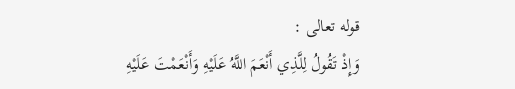قوله تعالى :
وَإِذْ تَقُولُ لِلَّذِي أَنْعَمَ اللَّهُ عَلَيْهِ وَأَنْعَمْتَ عَلَيْهِ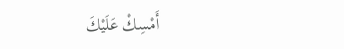أَمْسِكْ عَلَيْكَ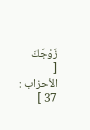زَوْجَكَ
[ الأحزاب : 37 ]